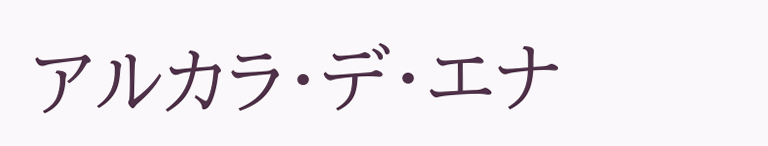アルカラ・デ・エナ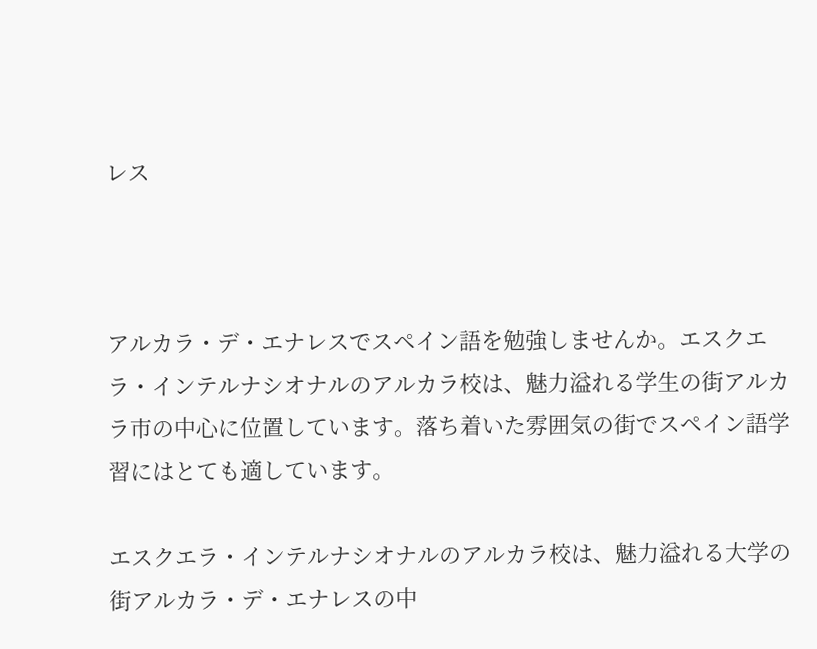レス



アルカラ・デ・エナレスでスペイン語を勉強しませんか。エスクエラ・インテルナシオナルのアルカラ校は、魅力溢れる学生の街アルカラ市の中心に位置しています。落ち着いた雰囲気の街でスペイン語学習にはとても適しています。

エスクエラ・インテルナシオナルのアルカラ校は、魅力溢れる大学の街アルカラ・デ・エナレスの中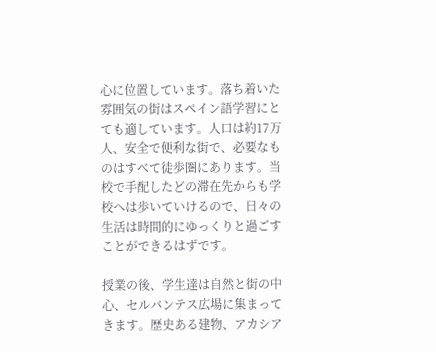心に位置しています。落ち着いた雰囲気の街はスペイン語学習にとても適しています。人口は約17万人、安全で便利な街で、必要なものはすべて徒歩圏にあります。当校で手配したどの滞在先からも学校へは歩いていけるので、日々の生活は時間的にゆっくりと過ごすことができるはずです。

授業の後、学生達は自然と街の中心、セルバンテス広場に集まってきます。歴史ある建物、アカシア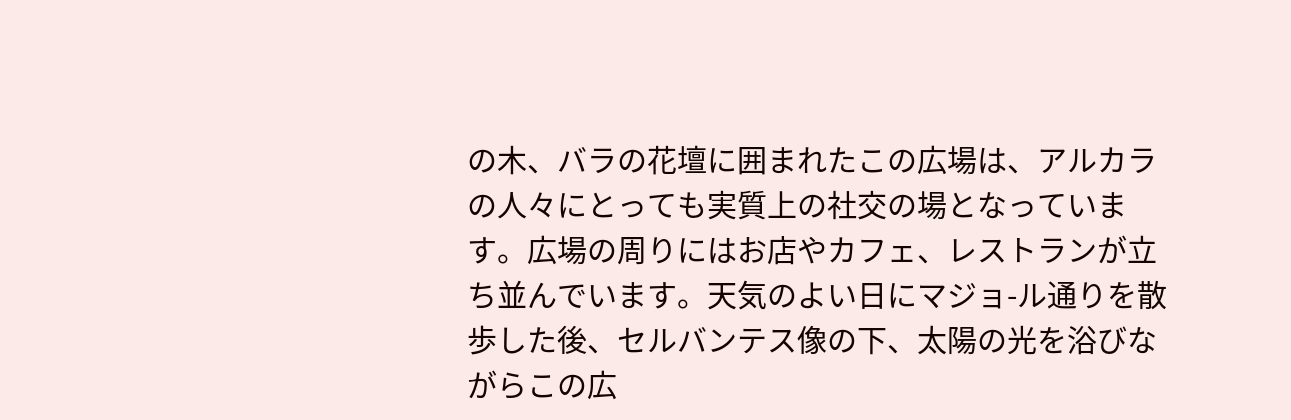の木、バラの花壇に囲まれたこの広場は、アルカラの人々にとっても実質上の社交の場となっています。広場の周りにはお店やカフェ、レストランが立ち並んでいます。天気のよい日にマジョ-ル通りを散歩した後、セルバンテス像の下、太陽の光を浴びながらこの広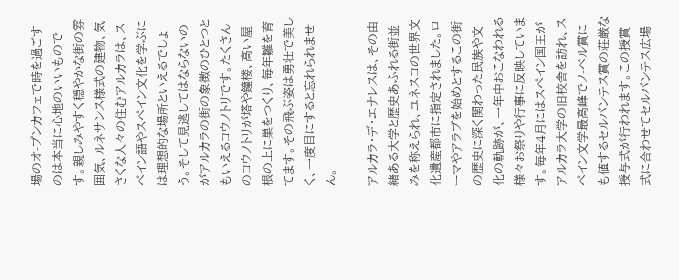場のオ-プンカフェで時を過ごすのは本当に心地のいいものです。親しみやすく穏やかな街の雰囲気、ルネサンス様式の建物、気さくな人々の住むアルカラは、スペイン語やスペイン文化を学ぶには理想的な場所といえるでしょう。そして見逃してはならないのがアルカラの街の象徴のひとつともいえるコウノトリです。たくさんのコウノトリが塔や鐘楼、高い屋根の上に巣をつくり、毎年雛を育てます。その飛ぶ姿は勇壮で美しく、一度目にすると忘れられません。

アルカラ・デ・エナレスは、その由緒ある大学と歴史あふれる街並みを称えられ、ユネスコの世界文化遺産都市に指定されました。ローマやアラブを始めとするこの街の歴史に深く関わった民族や文化の軌跡が、一年中おこなわれる様々お祭りや行事に反映しています。毎年4月にはスペイン国王がアルカラ大学の旧校舎を訪れ、スペイン文学最高峰でノ-ベル賞にも値するセルバンテス賞の荘厳な授与式が行われます。この授賞式に合わせてセルバンテス広場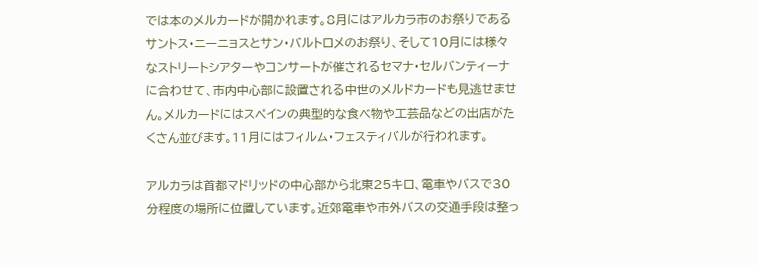では本のメルカードが開かれます。8月にはアルカラ市のお祭りであるサントス・ニーニョスとサン・バルトロメのお祭り、そして10月には様々なストリートシアターやコンサートが催されるセマナ・セルバンティーナに合わせて、市内中心部に設置される中世のメルドカードも見逃せません。メルカードにはスペインの典型的な食べ物や工芸品などの出店がたくさん並びます。11月にはフィルム・フェスティバルが行われます。

アルカラは首都マドリッドの中心部から北東25キロ、電車やバスで30分程度の場所に位置しています。近郊電車や市外バスの交通手段は整っ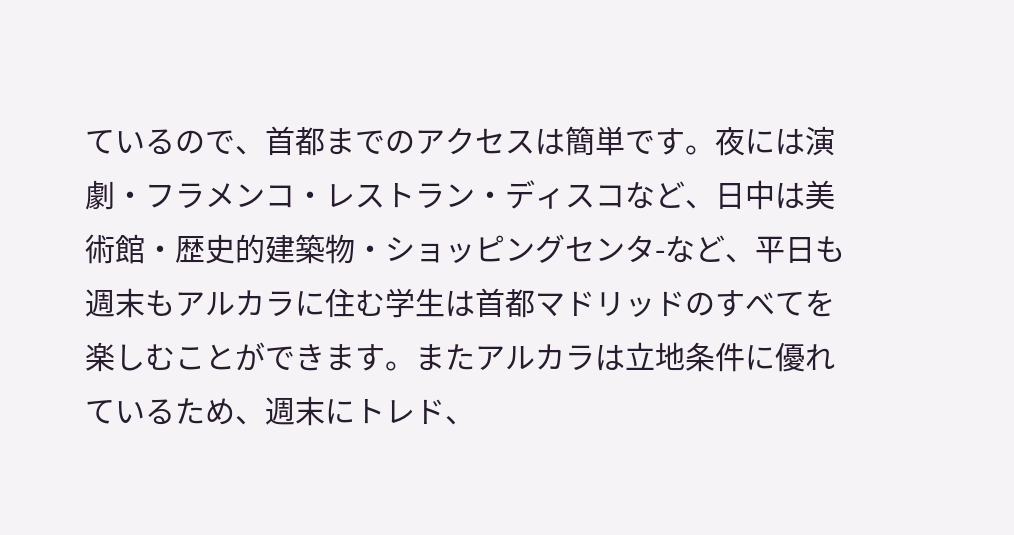ているので、首都までのアクセスは簡単です。夜には演劇・フラメンコ・レストラン・ディスコなど、日中は美術館・歴史的建築物・ショッピングセンタ-など、平日も週末もアルカラに住む学生は首都マドリッドのすべてを楽しむことができます。またアルカラは立地条件に優れているため、週末にトレド、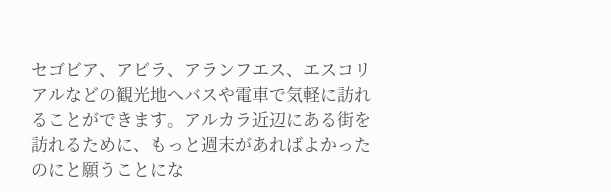セゴビア、アビラ、アランフエス、エスコリアルなどの観光地へバスや電車で気軽に訪れることができます。アルカラ近辺にある街を訪れるために、もっと週末があればよかったのにと願うことにな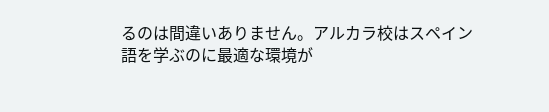るのは間違いありません。アルカラ校はスペイン語を学ぶのに最適な環境が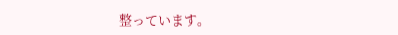整っています。